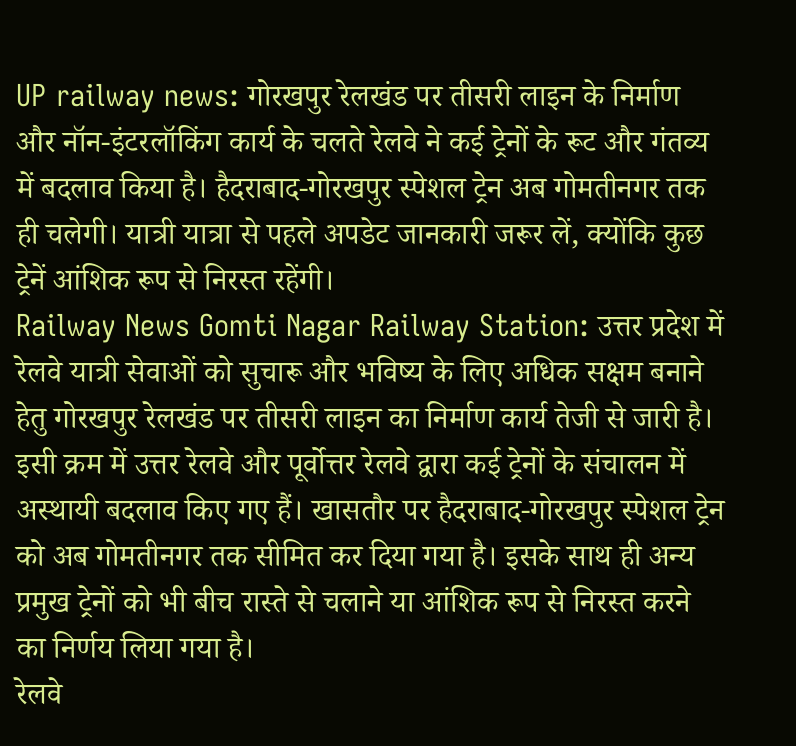UP railway news: गोरखपुर रेलखंड पर तीसरी लाइन के निर्माण और नॉन-इंटरलॉकिंग कार्य के चलते रेलवे ने कई ट्रेनों के रूट और गंतव्य में बदलाव किया है। हैदराबाद-गोरखपुर स्पेशल ट्रेन अब गोमतीनगर तक ही चलेगी। यात्री यात्रा से पहले अपडेट जानकारी जरूर लें, क्योंकि कुछ ट्रेनें आंशिक रूप से निरस्त रहेंगी।
Railway News Gomti Nagar Railway Station: उत्तर प्रदेश में रेलवे यात्री सेवाओं को सुचारू और भविष्य के लिए अधिक सक्षम बनाने हेतु गोरखपुर रेलखंड पर तीसरी लाइन का निर्माण कार्य तेजी से जारी है। इसी क्रम में उत्तर रेलवे और पूर्वोत्तर रेलवे द्वारा कई ट्रेनों के संचालन में अस्थायी बदलाव किए गए हैं। खासतौर पर हैदराबाद-गोरखपुर स्पेशल ट्रेन को अब गोमतीनगर तक सीमित कर दिया गया है। इसके साथ ही अन्य प्रमुख ट्रेनों को भी बीच रास्ते से चलाने या आंशिक रूप से निरस्त करने का निर्णय लिया गया है।
रेलवे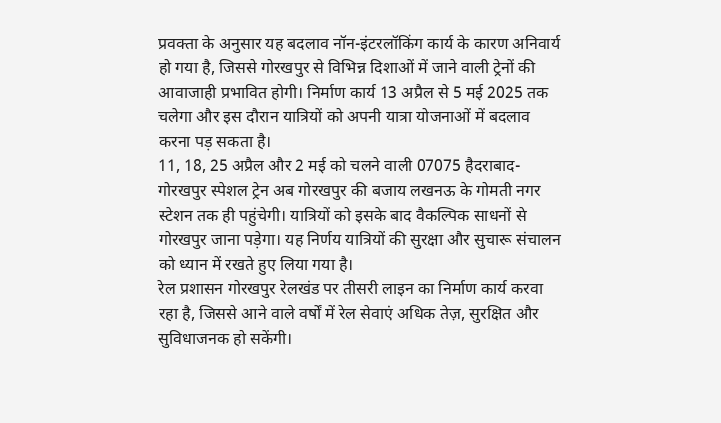प्रवक्ता के अनुसार यह बदलाव नॉन-इंटरलॉकिंग कार्य के कारण अनिवार्य हो गया है, जिससे गोरखपुर से विभिन्न दिशाओं में जाने वाली ट्रेनों की आवाजाही प्रभावित होगी। निर्माण कार्य 13 अप्रैल से 5 मई 2025 तक चलेगा और इस दौरान यात्रियों को अपनी यात्रा योजनाओं में बदलाव करना पड़ सकता है।
11, 18, 25 अप्रैल और 2 मई को चलने वाली 07075 हैदराबाद-गोरखपुर स्पेशल ट्रेन अब गोरखपुर की बजाय लखनऊ के गोमती नगर स्टेशन तक ही पहुंचेगी। यात्रियों को इसके बाद वैकल्पिक साधनों से गोरखपुर जाना पड़ेगा। यह निर्णय यात्रियों की सुरक्षा और सुचारू संचालन को ध्यान में रखते हुए लिया गया है।
रेल प्रशासन गोरखपुर रेलखंड पर तीसरी लाइन का निर्माण कार्य करवा रहा है, जिससे आने वाले वर्षों में रेल सेवाएं अधिक तेज़, सुरक्षित और सुविधाजनक हो सकेंगी।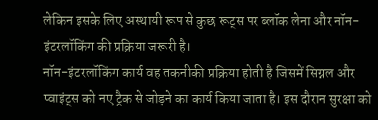लेकिन इसके लिए अस्थायी रूप से कुछ रूट्स पर ब्लॉक लेना और नॉन-इंटरलॉकिंग की प्रक्रिया जरूरी है।
नॉन-इंटरलॉकिंग कार्य वह तकनीकी प्रक्रिया होती है जिसमें सिग्नल और प्वाइंट्स को नए ट्रैक से जोड़ने का कार्य किया जाता है। इस दौरान सुरक्षा को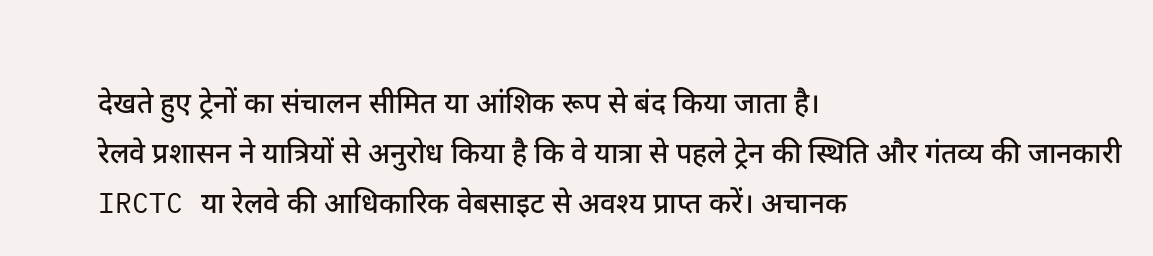देखते हुए ट्रेनों का संचालन सीमित या आंशिक रूप से बंद किया जाता है।
रेलवे प्रशासन ने यात्रियों से अनुरोध किया है कि वे यात्रा से पहले ट्रेन की स्थिति और गंतव्य की जानकारी IRCTC या रेलवे की आधिकारिक वेबसाइट से अवश्य प्राप्त करें। अचानक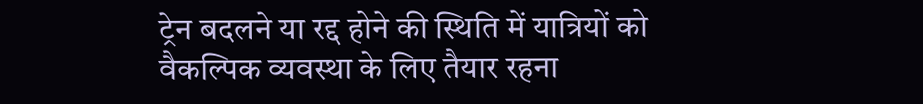ट्रेन बदलने या रद्द होने की स्थिति में यात्रियों को वैकल्पिक व्यवस्था के लिए तैयार रहना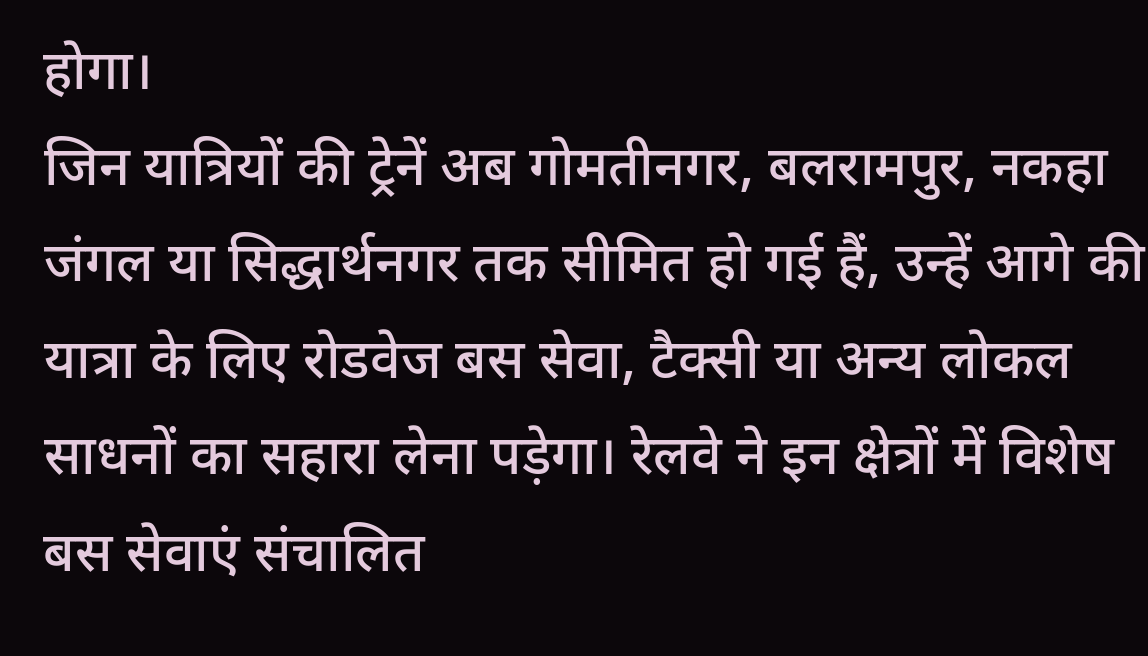होगा।
जिन यात्रियों की ट्रेनें अब गोमतीनगर, बलरामपुर, नकहा जंगल या सिद्धार्थनगर तक सीमित हो गई हैं, उन्हें आगे की यात्रा के लिए रोडवेज बस सेवा, टैक्सी या अन्य लोकल साधनों का सहारा लेना पड़ेगा। रेलवे ने इन क्षेत्रों में विशेष बस सेवाएं संचालित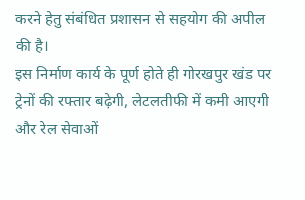करने हेतु संबंधित प्रशासन से सहयोग की अपील की है।
इस निर्माण कार्य के पूर्ण होते ही गोरखपुर खंड पर ट्रेनों की रफ्तार बढ़ेगी, लेटलतीफी में कमी आएगी और रेल सेवाओं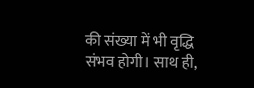की संख्या में भी वृद्धि संभव होगी। साथ ही,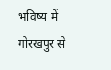भविष्य में गोरखपुर से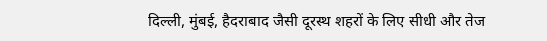दिल्ली, मुंबई, हैदराबाद जैसी दूरस्थ शहरों के लिए सीधी और तेज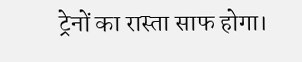ट्रेनों का रास्ता साफ होगा।